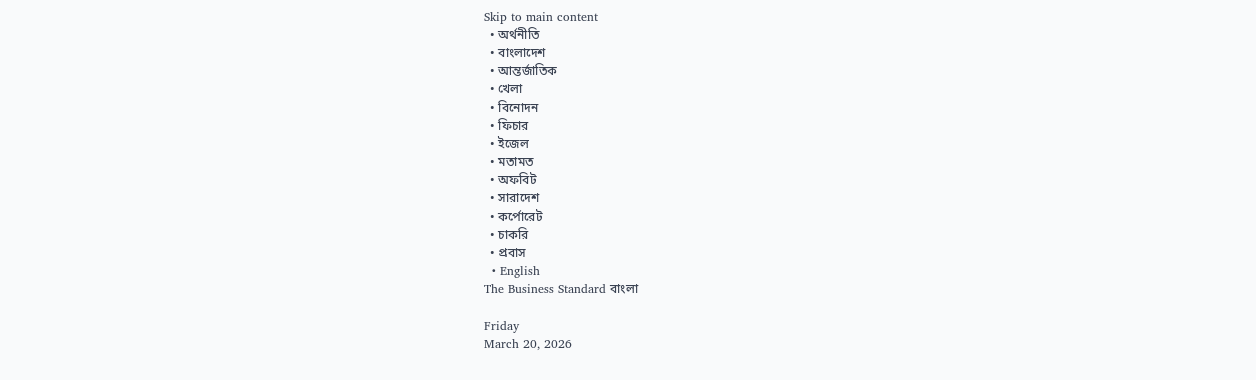Skip to main content
  • অর্থনীতি
  • বাংলাদেশ
  • আন্তর্জাতিক
  • খেলা
  • বিনোদন
  • ফিচার
  • ইজেল
  • মতামত
  • অফবিট
  • সারাদেশ
  • কর্পোরেট
  • চাকরি
  • প্রবাস
  • English
The Business Standard বাংলা

Friday
March 20, 2026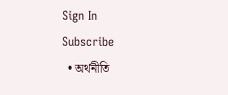Sign In
Subscribe
  • অর্থনীতি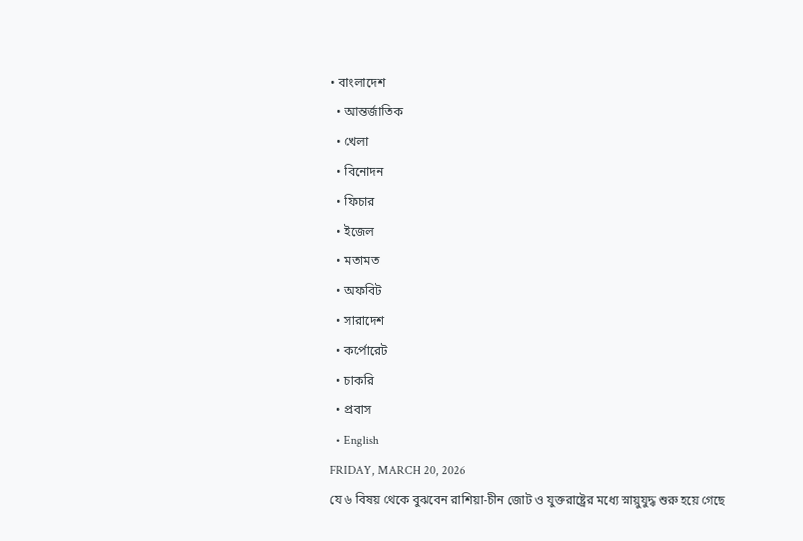• বাংলাদেশ
  • আন্তর্জাতিক
  • খেলা
  • বিনোদন
  • ফিচার
  • ইজেল
  • মতামত
  • অফবিট
  • সারাদেশ
  • কর্পোরেট
  • চাকরি
  • প্রবাস
  • English
FRIDAY, MARCH 20, 2026
যে ৬ বিষয় থেকে বুঝবেন রাশিয়া-চীন জোট ও যুক্তরাষ্ট্রের মধ্যে স্নায়ুযুদ্ধ শুরু হয়ে গেছে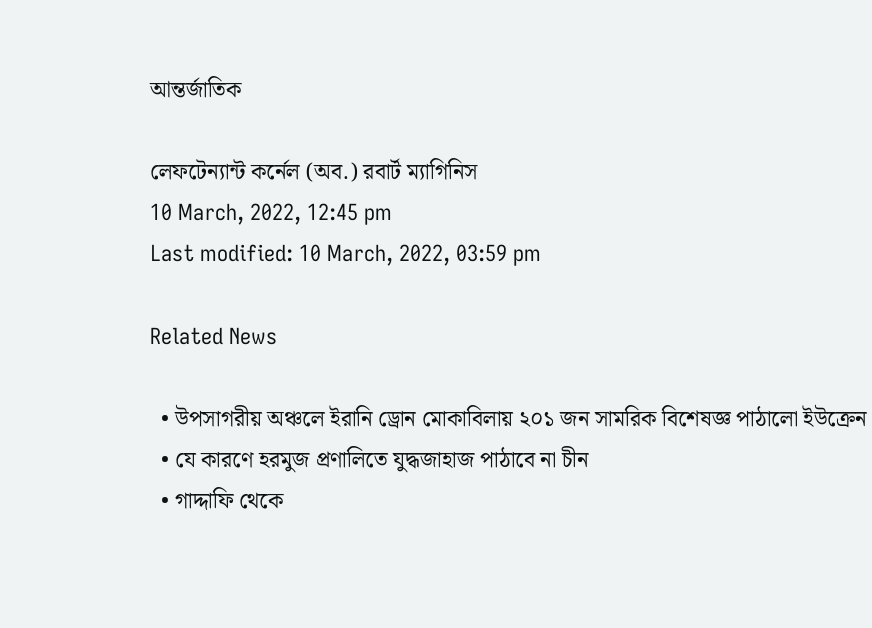আন্তর্জাতিক

লেফটেন্যান্ট কর্নেল (অব.) রবার্ট ম্যাগিনিস
10 March, 2022, 12:45 pm
Last modified: 10 March, 2022, 03:59 pm

Related News

  • উপসাগরীয় অঞ্চলে ইরানি ড্রোন মোকাবিলায় ২০১ জন সামরিক বিশেষজ্ঞ পাঠালো ইউক্রেন
  • যে কারণে হরমুজ প্রণালিতে যুদ্ধজাহাজ পাঠাবে না চীন
  • গাদ্দাফি থেকে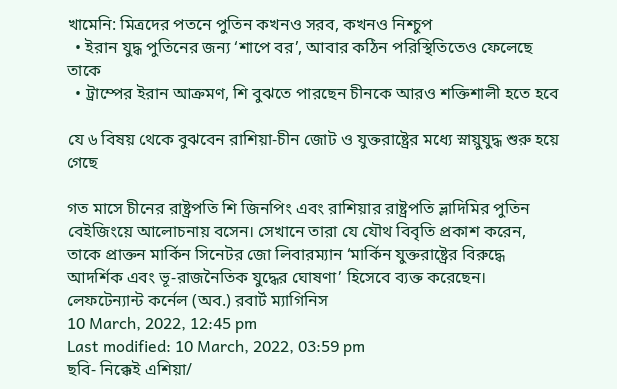খামেনি: মিত্রদের পতনে পুতিন কখনও সরব, কখনও নিশ্চুপ
  • ইরান যুদ্ধ পুতিনের জন্য ‘শাপে বর’, আবার কঠিন পরিস্থিতিতেও ফেলেছে তাকে
  • ট্রাম্পের ইরান আক্রমণ, শি বুঝতে পারছেন চীনকে আরও শক্তিশালী হতে হবে

যে ৬ বিষয় থেকে বুঝবেন রাশিয়া-চীন জোট ও যুক্তরাষ্ট্রের মধ্যে স্নায়ুযুদ্ধ শুরু হয়ে গেছে

গত মাসে চীনের রাষ্ট্রপতি শি জিনপিং এবং রাশিয়ার রাষ্ট্রপতি ভ্লাদিমির পুতিন বেইজিংয়ে আলোচনায় বসেন। সেখানে তারা যে যৌথ বিবৃতি প্রকাশ করেন, তাকে প্রাক্তন মার্কিন সিনেটর জো লিবারম্যান ‘মার্কিন যুক্তরাষ্ট্রের বিরুদ্ধে আদর্শিক এবং ভূ-রাজনৈতিক যুদ্ধের ঘোষণা’ হিসেবে ব্যক্ত করেছেন।
লেফটেন্যান্ট কর্নেল (অব.) রবার্ট ম্যাগিনিস
10 March, 2022, 12:45 pm
Last modified: 10 March, 2022, 03:59 pm
ছবি- নিক্কেই এশিয়া/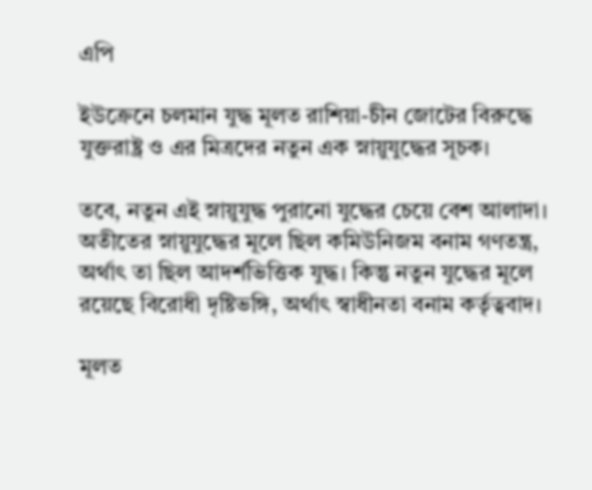এপি

ইউক্রেনে চলমান যুদ্ধ মূলত রাশিয়া-চীন জোটের বিরুদ্ধে যুক্তরাষ্ট্র ও এর মিত্রদের নতুন এক স্নায়ুযুদ্ধের সূচক।

তবে, নতুন এই স্নায়ুযুদ্ধ পুরানো যুদ্ধের চেয়ে বেশ আলাদা। অতীতের স্নায়ুযুদ্ধের মূলে ছিল কমিউনিজম বনাম গণতন্ত্র, অর্থাৎ তা ছিল আদর্শভিত্তিক যুদ্ধ। কিন্তু নতুন যুদ্ধের মূলে রয়েছে বিরোধী দৃষ্টিভঙ্গি, অর্থাৎ স্বাধীনতা বনাম কর্তৃত্ববাদ।

মূলত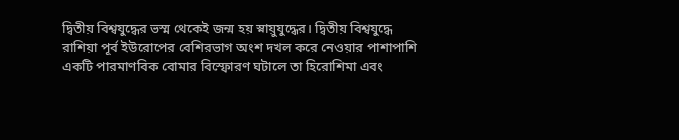দ্বিতীয় বিশ্বযুদ্ধের ভস্ম থেকেই জন্ম হয় স্নায়ুযুদ্ধের। দ্বিতীয় বিশ্বযুদ্ধে রাশিয়া পূর্ব ইউরোপের বেশিরভাগ অংশ দখল করে নেওয়ার পাশাপাশি একটি পারমাণবিক বোমার বিস্ফোরণ ঘটালে তা হিরোশিমা এবং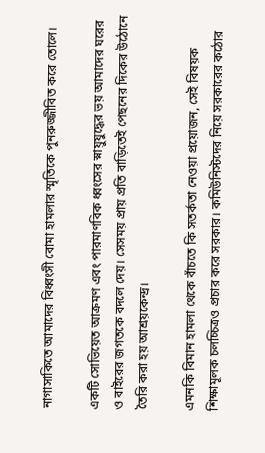নাগাসাকিতে আমাদের বিধ্বংসী বোমা হামলার স্মৃতিকে পুনরুজ্জীবিত করে তোলে।

একটি সোভিয়েত আক্রমণ এবং পারমাণবিক ধ্বংসের স্নায়ুযুদ্ধের ভয় আমাদের ঘরের ও বাইরের জগতকে বদলে দেয়। সেসময় প্রায় প্রতি বাড়িতেই পেছনের দিকের উঠোনে তৈরি করা হয় আশ্রয়কেন্দ্র।

এমনকি বিমান হামলা থেকে বাঁচতে কি সতর্কতা নেওয়া প্রয়োজন, সেই বিষয়ক শিক্ষামূলক চলচ্চিত্রও প্রচার করে সরকার। কমিউনিস্টদের নিয়ে সরকারের কঠোর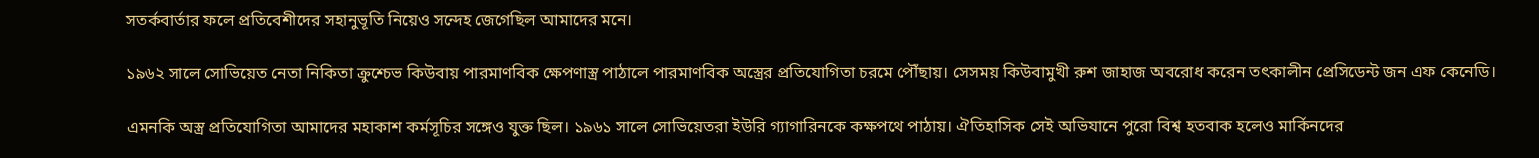সতর্কবার্তার ফলে প্রতিবেশীদের সহানুভূতি নিয়েও সন্দেহ জেগেছিল আমাদের মনে।

১৯৬২ সালে সোভিয়েত নেতা নিকিতা ক্রুশ্চেভ কিউবায় পারমাণবিক ক্ষেপণাস্ত্র পাঠালে পারমাণবিক অস্ত্রের প্রতিযোগিতা চরমে পৌঁছায়। সেসময় কিউবামুখী রুশ জাহাজ অবরোধ করেন তৎকালীন প্রেসিডেন্ট জন এফ কেনেডি।

এমনকি অস্ত্র প্রতিযোগিতা আমাদের মহাকাশ কর্মসূচির সঙ্গেও যুক্ত ছিল। ১৯৬১ সালে সোভিয়েতরা ইউরি গ্যাগারিনকে কক্ষপথে পাঠায়। ঐতিহাসিক সেই অভিযানে পুরো বিশ্ব হতবাক হলেও মার্কিনদের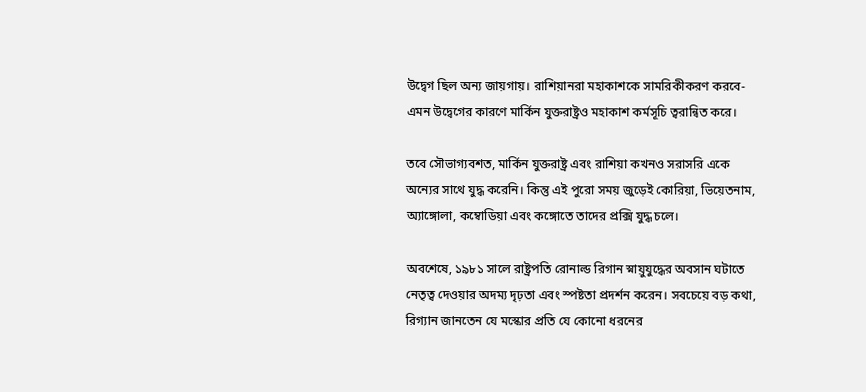উদ্বেগ ছিল অন্য জায়গায়। রাশিয়ানরা মহাকাশকে সামরিকীকরণ করবে- এমন উদ্বেগের কারণে মার্কিন যুক্তরাষ্ট্রও মহাকাশ কর্মসূচি ত্বরান্বিত করে।

তবে সৌভাগ্যবশত, মার্কিন যুক্তরাষ্ট্র এবং রাশিয়া কখনও সরাসরি একে অন্যের সাথে যুদ্ধ করেনি। কিন্তু এই পুরো সময় জুড়েই কোরিয়া, ভিয়েতনাম, অ্যাঙ্গোলা, কম্বোডিয়া এবং কঙ্গোতে তাদের প্রক্সি যুদ্ধ চলে।

অবশেষে, ১৯৮১ সালে রাষ্ট্রপতি রোনাল্ড রিগান স্নায়ুযুদ্ধের অবসান ঘটাতে নেতৃত্ব দেওয়ার অদম্য দৃঢ়তা এবং স্পষ্টতা প্রদর্শন করেন। সবচেয়ে বড় কথা, রিগ্যান জানতেন যে মস্কোর প্রতি যে কোনো ধরনের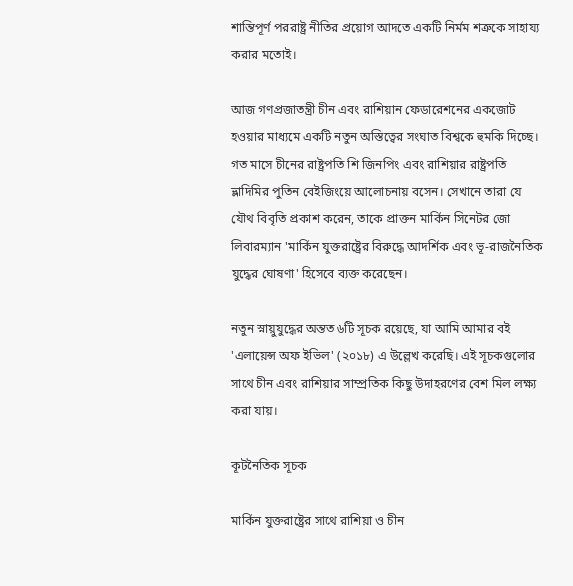শান্তিপূর্ণ পররাষ্ট্র নীতির প্রয়োগ আদতে একটি নির্মম শত্রুকে সাহায্য করার মতোই।

আজ গণপ্রজাতন্ত্রী চীন এবং রাশিয়ান ফেডারেশনের একজোট হওয়ার মাধ্যমে একটি নতুন অস্তিত্বের সংঘাত বিশ্বকে হুমকি দিচ্ছে। গত মাসে চীনের রাষ্ট্রপতি শি জিনপিং এবং রাশিয়ার রাষ্ট্রপতি ভ্লাদিমির পুতিন বেইজিংয়ে আলোচনায় বসেন। সেখানে তারা যে যৌথ বিবৃতি প্রকাশ করেন, তাকে প্রাক্তন মার্কিন সিনেটর জো লিবারম্যান 'মার্কিন যুক্তরাষ্ট্রের বিরুদ্ধে আদর্শিক এবং ভূ-রাজনৈতিক যুদ্ধের ঘোষণা' হিসেবে ব্যক্ত করেছেন।

নতুন স্নায়ুযুদ্ধের অন্তত ৬টি সূচক রয়েছে, যা আমি আমার বই 'এলায়েন্স অফ ইভিল' (২০১৮) এ উল্লেখ করেছি। এই সূচকগুলোর সাথে চীন এবং রাশিয়ার সাম্প্রতিক কিছু উদাহরণের বেশ মিল লক্ষ্য করা যায়।

কূটনৈতিক সূচক

মার্কিন যুক্তরাষ্ট্রের সাথে রাশিয়া ও চীন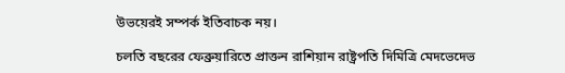উভয়েরই সম্পর্ক ইতিবাচক নয়।

চলতি বছরের ফেব্রুয়ারিতে প্রাক্তন রাশিয়ান রাষ্ট্রপতি দিমিত্রি মেদভেদেভ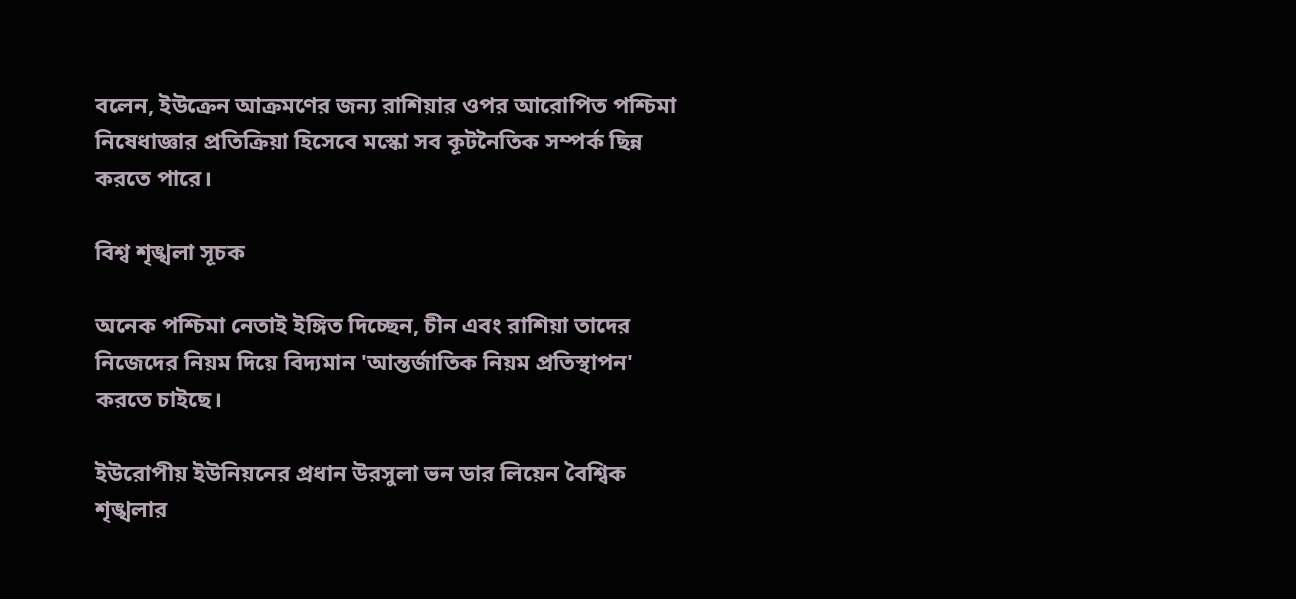বলেন, ইউক্রেন আক্রমণের জন্য রাশিয়ার ওপর আরোপিত পশ্চিমা নিষেধাজ্ঞার প্রতিক্রিয়া হিসেবে মস্কো সব কূটনৈতিক সম্পর্ক ছিন্ন করতে পারে।

বিশ্ব শৃঙ্খলা সূচক

অনেক পশ্চিমা নেতাই ইঙ্গিত দিচ্ছেন, চীন এবং রাশিয়া তাদের নিজেদের নিয়ম দিয়ে বিদ্যমান 'আন্তর্জাতিক নিয়ম প্রতিস্থাপন' করতে চাইছে।

ইউরোপীয় ইউনিয়নের প্রধান উরসুলা ভন ডার লিয়েন বৈশ্বিক শৃঙ্খলার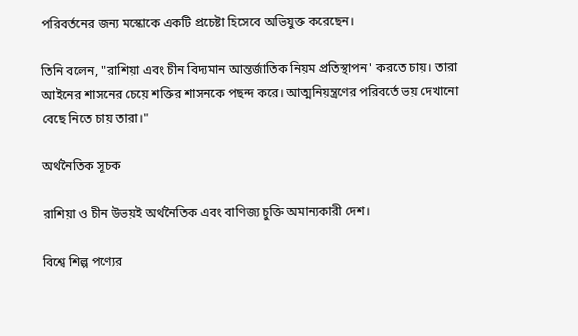পরিবর্তনের জন্য মস্কোকে একটি প্রচেষ্টা হিসেবে অভিযুক্ত করেছেন।

তিনি বলেন, "রাশিয়া এবং চীন বিদ্যমান আন্তর্জাতিক নিয়ম প্রতিস্থাপন' করতে চায়। তারা আইনের শাসনের চেয়ে শক্তির শাসনকে পছন্দ করে। আত্মনিয়ন্ত্রণের পরিবর্তে ভয় দেখানো বেছে নিতে চায় তারা।"

অর্থনৈতিক সূচক

রাশিয়া ও চীন উভয়ই অর্থনৈতিক এবং বাণিজ্য চুক্তি অমান্যকারী দেশ।

বিশ্বে শিল্প পণ্যের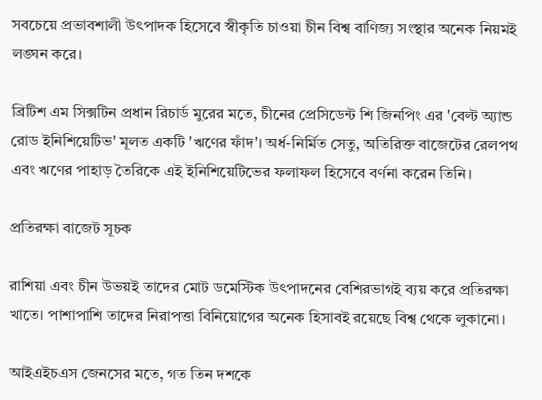সবচেয়ে প্রভাবশালী উৎপাদক হিসেবে স্বীকৃতি চাওয়া চীন বিশ্ব বাণিজ্য সংস্থার অনেক নিয়মই লঙ্ঘন করে।

ব্রিটিশ এম সিক্সটিন প্রধান রিচার্ড মুরের মতে, চীনের প্রেসিডেন্ট শি জিনপিং এর 'বেল্ট অ্যান্ড রোড ইনিশিয়েটিভ' মূলত একটি 'ঋণের ফাঁদ'। অর্ধ-নির্মিত সেতু, অতিরিক্ত বাজেটের রেলপথ এবং ঋণের পাহাড় তৈরিকে এই ইনিশিয়েটিভের ফলাফল হিসেবে বর্ণনা করেন তিনি।

প্রতিরক্ষা বাজেট সূচক

রাশিয়া এবং চীন উভয়ই তাদের মোট ডমেস্টিক উৎপাদনের বেশিরভাগই ব্যয় করে প্রতিরক্ষা খাতে। পাশাপাশি তাদের নিরাপত্তা বিনিয়োগের অনেক হিসাবই রয়েছে বিশ্ব থেকে লুকানো।

আইএইচএস জেনসের মতে, গত তিন দশকে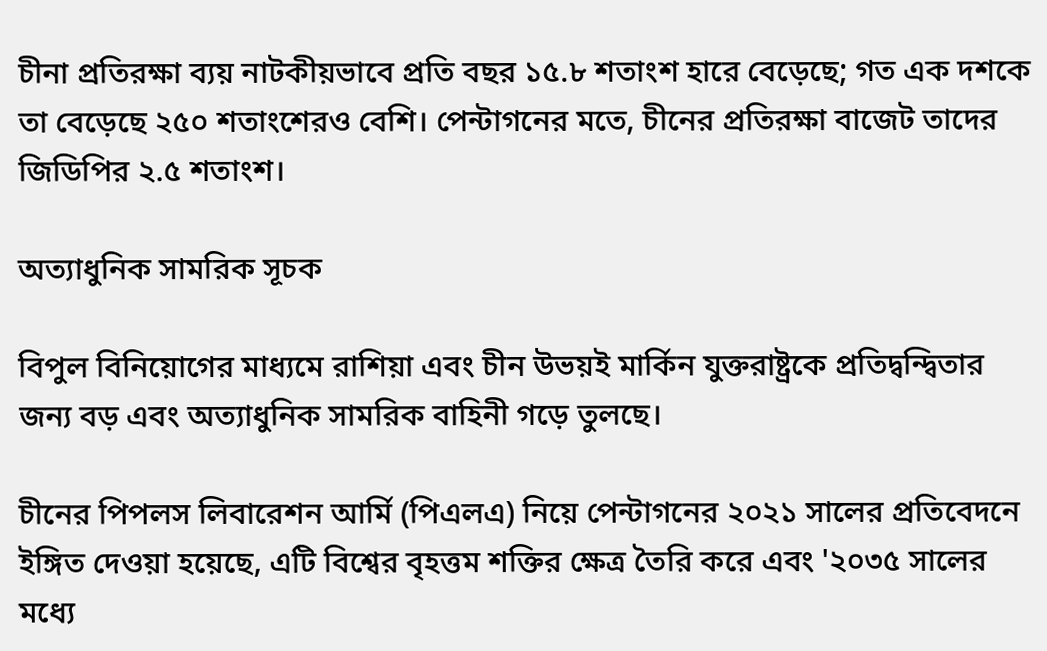চীনা প্রতিরক্ষা ব্যয় নাটকীয়ভাবে প্রতি বছর ১৫.৮ শতাংশ হারে বেড়েছে; গত এক দশকে তা বেড়েছে ২৫০ শতাংশেরও বেশি। পেন্টাগনের মতে, চীনের প্রতিরক্ষা বাজেট তাদের জিডিপির ২.৫ শতাংশ।

অত্যাধুনিক সামরিক সূচক

বিপুল বিনিয়োগের মাধ্যমে রাশিয়া এবং চীন উভয়ই মার্কিন যুক্তরাষ্ট্রকে প্রতিদ্বন্দ্বিতার জন্য বড় এবং অত্যাধুনিক সামরিক বাহিনী গড়ে তুলছে।

চীনের পিপলস লিবারেশন আর্মি (পিএলএ) নিয়ে পেন্টাগনের ২০২১ সালের প্রতিবেদনে ইঙ্গিত দেওয়া হয়েছে, এটি বিশ্বের বৃহত্তম শক্তির ক্ষেত্র তৈরি করে এবং '২০৩৫ সালের মধ্যে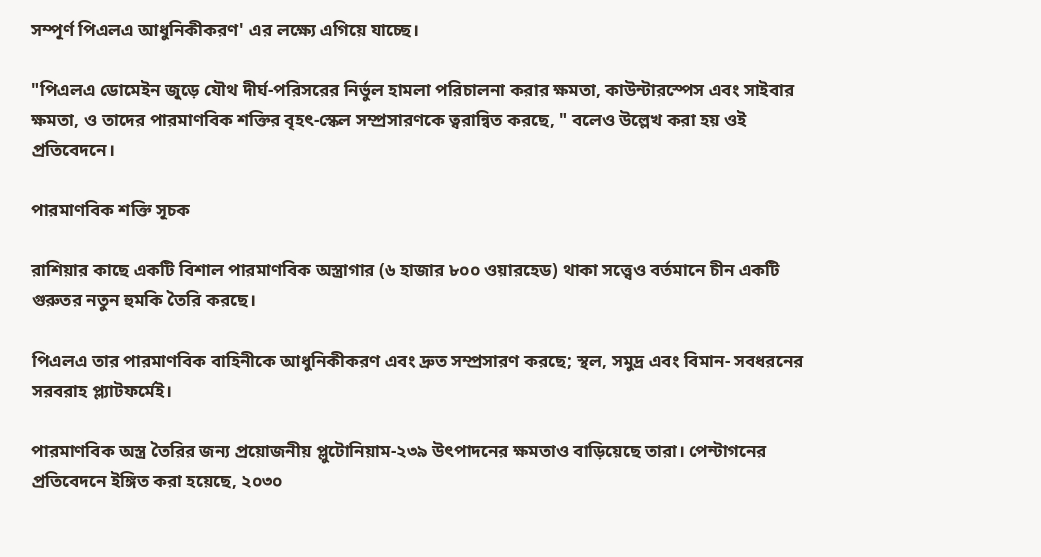সম্পূর্ণ পিএলএ আধুনিকীকরণ' এর লক্ষ্যে এগিয়ে যাচ্ছে।

"পিএলএ ডোমেইন জুড়ে যৌথ দীর্ঘ-পরিসরের নির্ভুল হামলা পরিচালনা করার ক্ষমতা, কাউন্টারস্পেস এবং সাইবার ক্ষমতা, ও তাদের পারমাণবিক শক্তির বৃহৎ-স্কেল সম্প্রসারণকে ত্বরান্বিত করছে, " বলেও উল্লেখ করা হয় ওই প্রতিবেদনে।

পারমাণবিক শক্তি সূচক

রাশিয়ার কাছে একটি বিশাল পারমাণবিক অস্ত্রাগার (৬ হাজার ৮০০ ওয়ারহেড) থাকা সত্ত্বেও বর্তমানে চীন একটি গুরুতর নতুন হুমকি তৈরি করছে।

পিএলএ তার পারমাণবিক বাহিনীকে আধুনিকীকরণ এবং দ্রুত সম্প্রসারণ করছে; স্থল, সমুদ্র এবং বিমান- সবধরনের সরবরাহ প্ল্যাটফর্মেই।

পারমাণবিক অস্ত্র তৈরির জন্য প্রয়োজনীয় প্লুটোনিয়াম-২৩৯ উৎপাদনের ক্ষমতাও বাড়িয়েছে তারা। পেন্টাগনের প্রতিবেদনে ইঙ্গিত করা হয়েছে, ২০৩০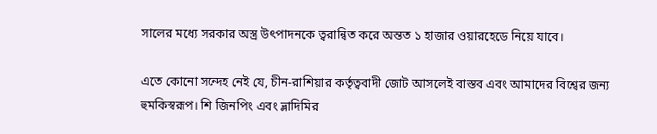সালের মধ্যে সরকার অস্ত্র উৎপাদনকে ত্বরান্বিত করে অন্তত ১ হাজার ওয়ারহেডে নিয়ে যাবে।

এতে কোনো সন্দেহ নেই যে, চীন-রাশিয়ার কর্তৃত্ববাদী জোট আসলেই বাস্তব এবং আমাদের বিশ্বের জন্য হুমকিস্বরূপ। শি জিনপিং এবং ভ্লাদিমির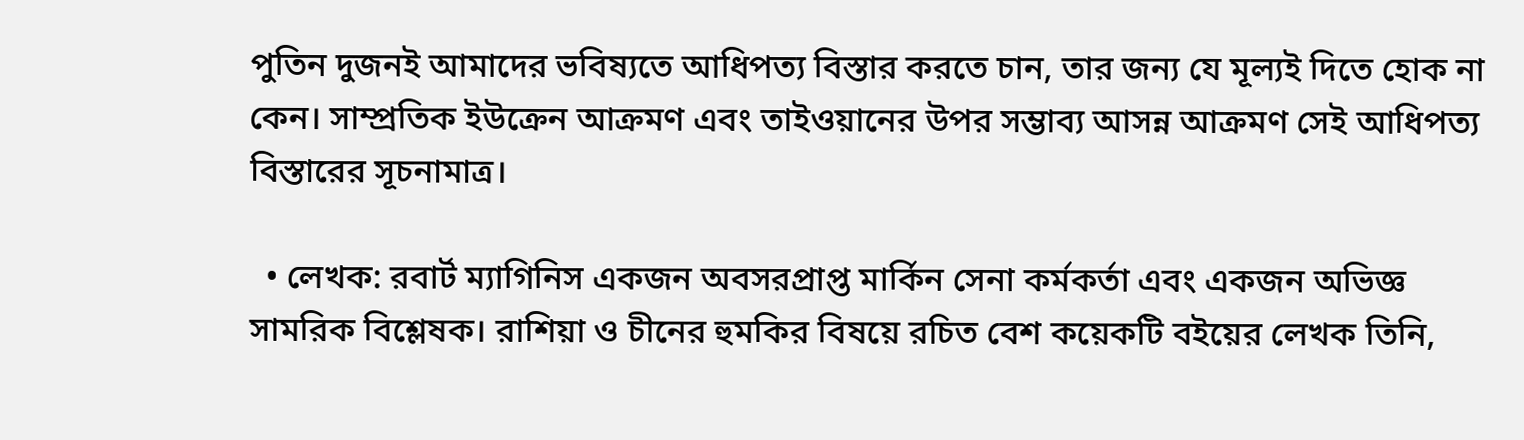পুতিন দুজনই আমাদের ভবিষ্যতে আধিপত্য বিস্তার করতে চান, তার জন্য যে মূল্যই দিতে হোক না কেন। সাম্প্রতিক ইউক্রেন আক্রমণ এবং তাইওয়ানের উপর সম্ভাব্য আসন্ন আক্রমণ সেই আধিপত্য বিস্তারের সূচনামাত্র।

  • লেখক: রবার্ট ম্যাগিনিস একজন অবসরপ্রাপ্ত মার্কিন সেনা কর্মকর্তা এবং একজন অভিজ্ঞ সামরিক বিশ্লেষক। রাশিয়া ও চীনের হুমকির বিষয়ে রচিত বেশ কয়েকটি বইয়ের লেখক তিনি,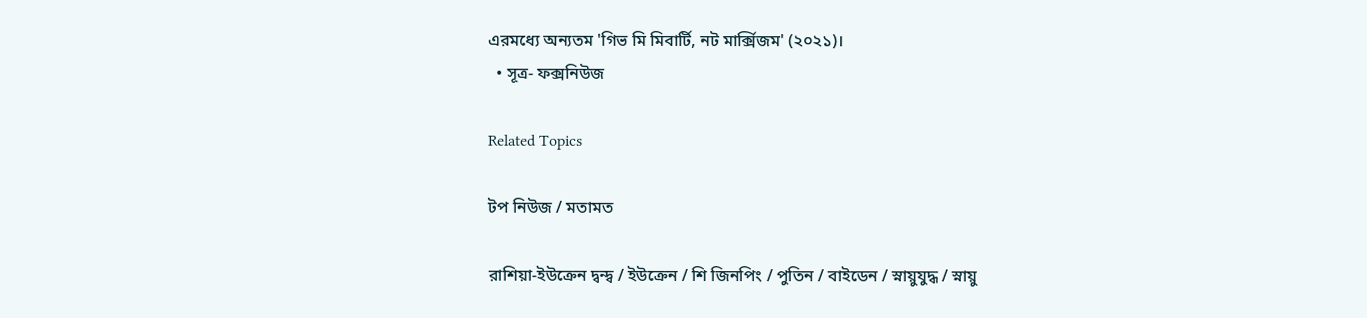এরমধ্যে অন্যতম 'গিভ মি মিবার্টি, নট মার্ক্সিজম' (২০২১)।
  • সূত্র- ফক্সনিউজ

Related Topics

টপ নিউজ / মতামত

রাশিয়া-ইউক্রেন দ্বন্দ্ব / ইউক্রেন / শি জিনপিং / পুতিন / বাইডেন / স্নায়ুযুদ্ধ / স্নায়ু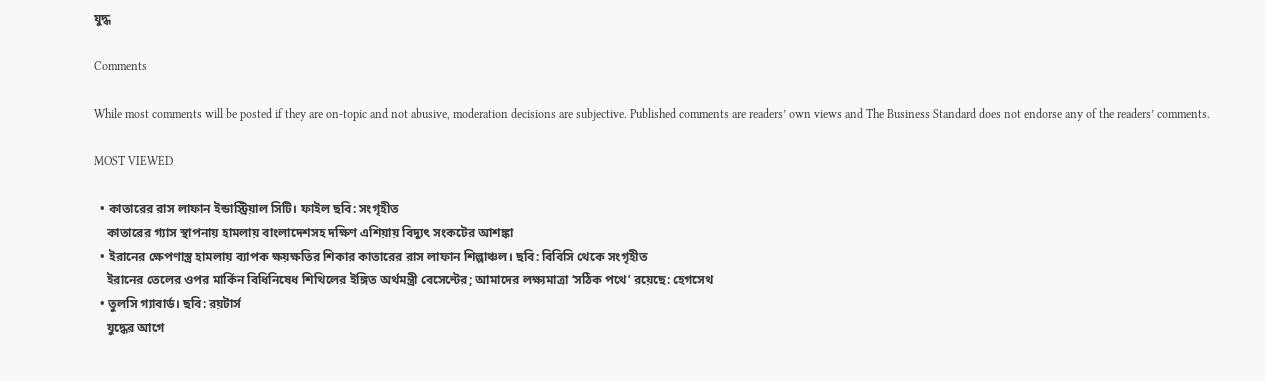যুদ্ধ

Comments

While most comments will be posted if they are on-topic and not abusive, moderation decisions are subjective. Published comments are readers’ own views and The Business Standard does not endorse any of the readers’ comments.

MOST VIEWED

  • কাতারের রাস লাফান ইন্ডাস্ট্রিয়াল সিটি। ফাইল ছবি: সংগৃহীত
    কাতারের গ্যাস স্থাপনায় হামলায় বাংলাদেশসহ দক্ষিণ এশিয়ায় বিদ্যুৎ সংকটের আশঙ্কা
  • ইরানের ক্ষেপণাস্ত্র হামলায় ব্যাপক ক্ষয়ক্ষতির শিকার কাতারের রাস লাফান শিল্পাঞ্চল। ছবি: বিবিসি থেকে সংগৃহীত
    ইরানের তেলের ওপর মার্কিন বিধিনিষেধ শিথিলের ইঙ্গিত অর্থমন্ত্রী বেসেন্টের; আমাদের লক্ষ্যমাত্রা ‘সঠিক পথে’ রয়েছে: হেগসেথ
  • তুলসি গ্যাবার্ড। ছবি: রয়টার্স
    যুদ্ধের আগে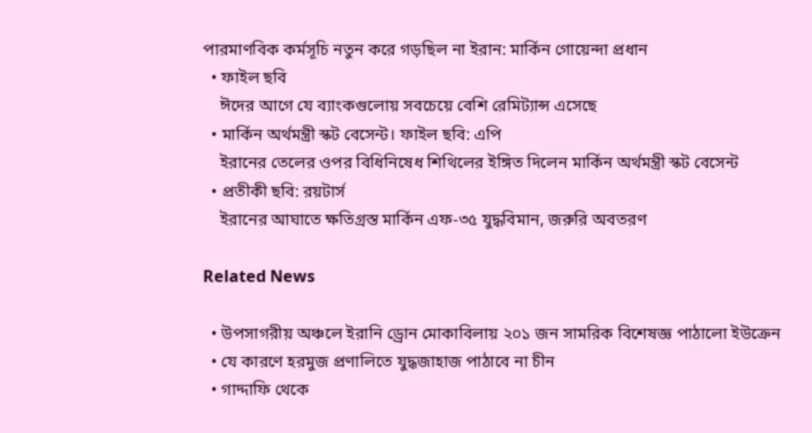পারমাণবিক কর্মসূচি নতুন করে গড়ছিল না ইরান: মার্কিন গোয়েন্দা প্রধান
  • ফাইল ছবি
    ঈদের আগে যে ব্যাংকগুলোয় সবচেয়ে বেশি রেমিট্যান্স এসেছে
  • মার্কিন অর্থমন্ত্রী স্কট বেসেন্ট। ফাইল ছবি: এপি
    ইরানের তেলের ওপর বিধিনিষেধ শিথিলের ইঙ্গিত দিলেন মার্কিন অর্থমন্ত্রী স্কট বেসেন্ট
  • প্রতীকী ছবি: রয়টার্স
    ইরানের আঘাতে ক্ষতিগ্রস্ত মার্কিন এফ-৩৫ যুদ্ধবিমান, জরুরি অবতরণ

Related News

  • উপসাগরীয় অঞ্চলে ইরানি ড্রোন মোকাবিলায় ২০১ জন সামরিক বিশেষজ্ঞ পাঠালো ইউক্রেন
  • যে কারণে হরমুজ প্রণালিতে যুদ্ধজাহাজ পাঠাবে না চীন
  • গাদ্দাফি থেকে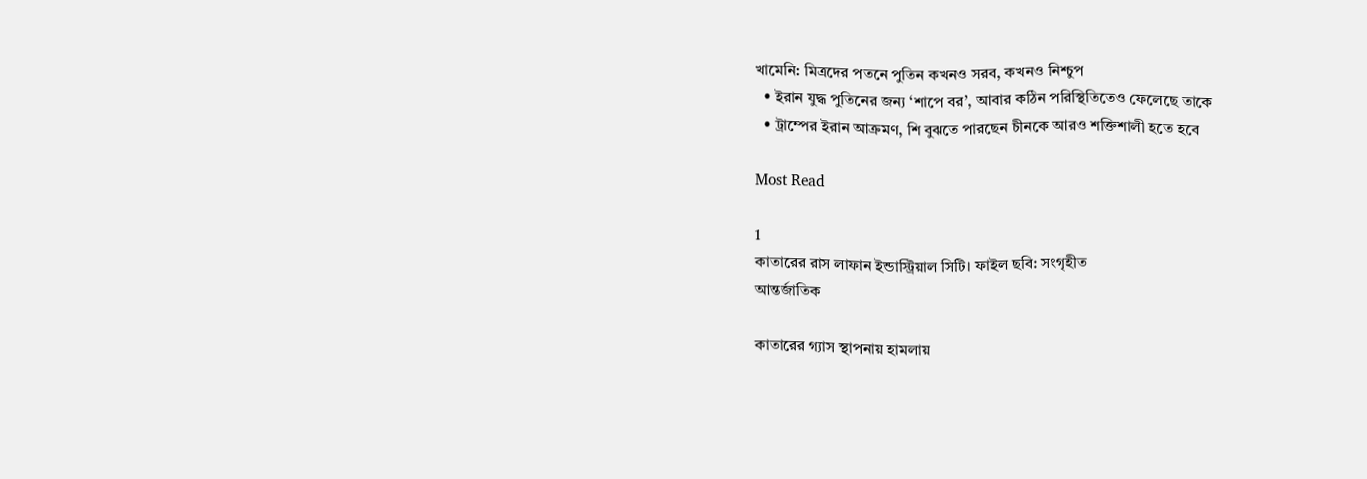খামেনি: মিত্রদের পতনে পুতিন কখনও সরব, কখনও নিশ্চুপ
  • ইরান যুদ্ধ পুতিনের জন্য ‘শাপে বর’, আবার কঠিন পরিস্থিতিতেও ফেলেছে তাকে
  • ট্রাম্পের ইরান আক্রমণ, শি বুঝতে পারছেন চীনকে আরও শক্তিশালী হতে হবে

Most Read

1
কাতারের রাস লাফান ইন্ডাস্ট্রিয়াল সিটি। ফাইল ছবি: সংগৃহীত
আন্তর্জাতিক

কাতারের গ্যাস স্থাপনায় হামলায়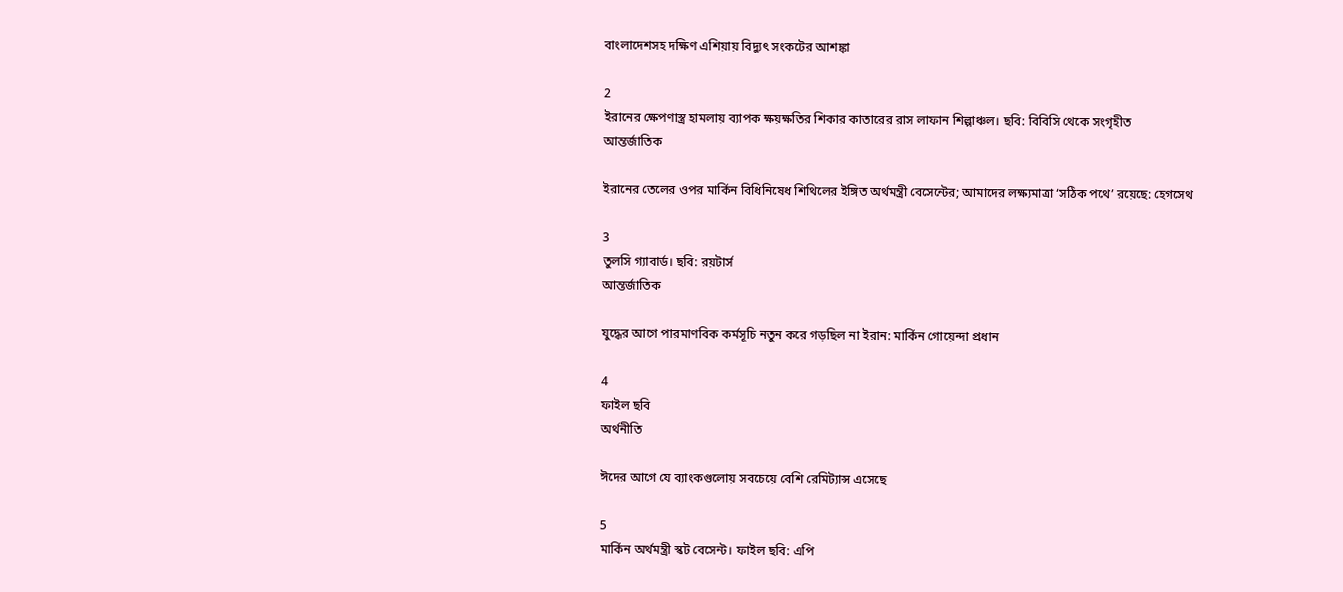বাংলাদেশসহ দক্ষিণ এশিয়ায় বিদ্যুৎ সংকটের আশঙ্কা

2
ইরানের ক্ষেপণাস্ত্র হামলায় ব্যাপক ক্ষয়ক্ষতির শিকার কাতারের রাস লাফান শিল্পাঞ্চল। ছবি: বিবিসি থেকে সংগৃহীত
আন্তর্জাতিক

ইরানের তেলের ওপর মার্কিন বিধিনিষেধ শিথিলের ইঙ্গিত অর্থমন্ত্রী বেসেন্টের; আমাদের লক্ষ্যমাত্রা ‘সঠিক পথে’ রয়েছে: হেগসেথ

3
তুলসি গ্যাবার্ড। ছবি: রয়টার্স
আন্তর্জাতিক

যুদ্ধের আগে পারমাণবিক কর্মসূচি নতুন করে গড়ছিল না ইরান: মার্কিন গোয়েন্দা প্রধান

4
ফাইল ছবি
অর্থনীতি

ঈদের আগে যে ব্যাংকগুলোয় সবচেয়ে বেশি রেমিট্যান্স এসেছে

5
মার্কিন অর্থমন্ত্রী স্কট বেসেন্ট। ফাইল ছবি: এপি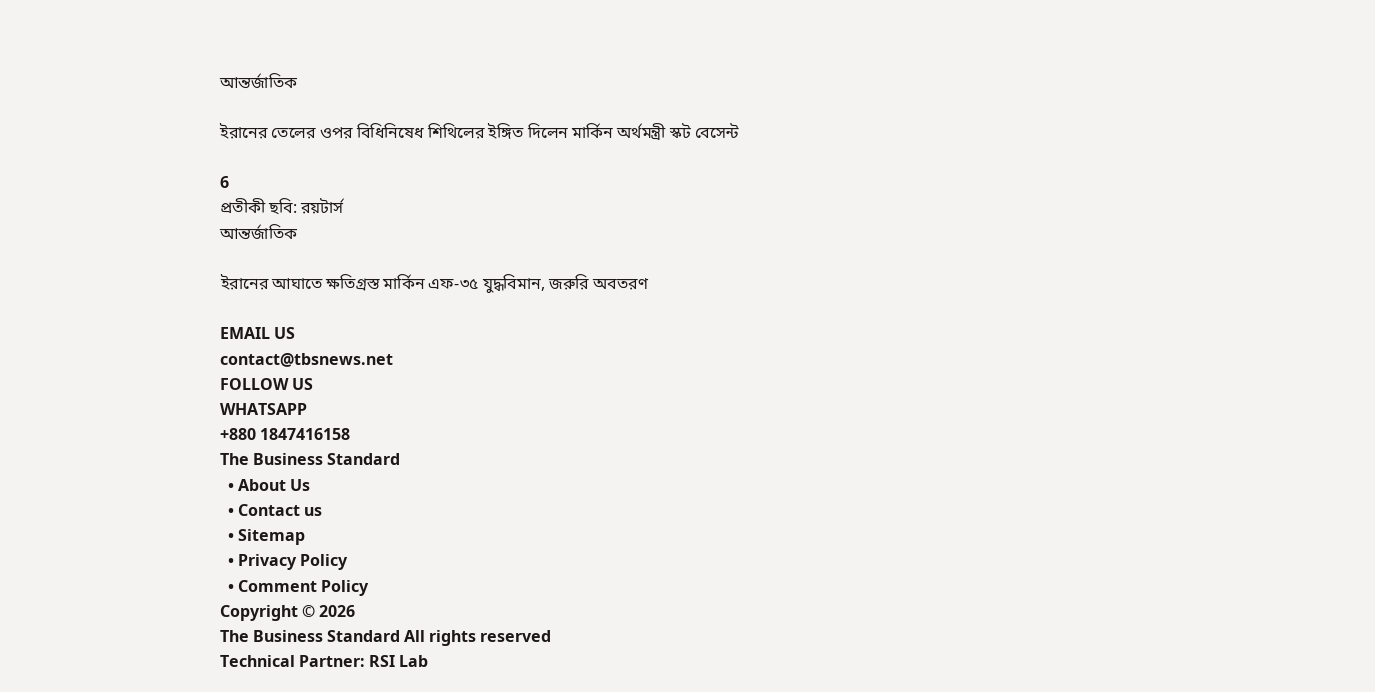আন্তর্জাতিক

ইরানের তেলের ওপর বিধিনিষেধ শিথিলের ইঙ্গিত দিলেন মার্কিন অর্থমন্ত্রী স্কট বেসেন্ট

6
প্রতীকী ছবি: রয়টার্স
আন্তর্জাতিক

ইরানের আঘাতে ক্ষতিগ্রস্ত মার্কিন এফ-৩৫ যুদ্ধবিমান, জরুরি অবতরণ

EMAIL US
contact@tbsnews.net
FOLLOW US
WHATSAPP
+880 1847416158
The Business Standard
  • About Us
  • Contact us
  • Sitemap
  • Privacy Policy
  • Comment Policy
Copyright © 2026
The Business Standard All rights reserved
Technical Partner: RSI Lab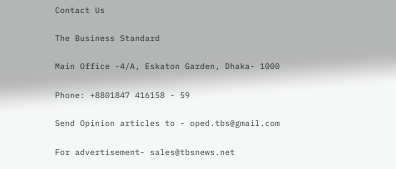Contact Us

The Business Standard

Main Office -4/A, Eskaton Garden, Dhaka- 1000

Phone: +8801847 416158 - 59

Send Opinion articles to - oped.tbs@gmail.com

For advertisement- sales@tbsnews.net